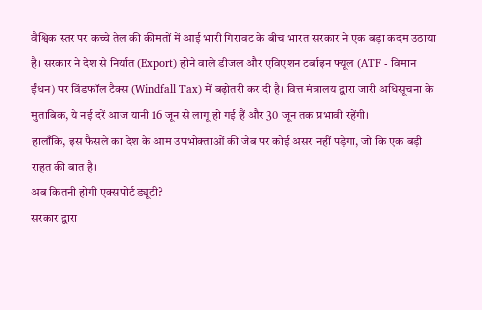वैश्विक स्तर पर कच्चे तेल की कीमतों में आई भारी गिरावट के बीच भारत सरकार ने एक बड़ा कदम उठाया है। सरकार ने देश से निर्यात (Export) होने वाले डीजल और एविएशन टर्बाइन फ्यूल (ATF - विमान ईंधन) पर विंडफॉल टैक्स (Windfall Tax) में बढ़ोतरी कर दी है। वित्त मंत्रालय द्वारा जारी अधिसूचना के मुताबिक, ये नई दरें आज यानी 16 जून से लागू हो गई हैं और 30 जून तक प्रभावी रहेंगी।
हालाँकि, इस फैसले का देश के आम उपभोक्ताओं की जेब पर कोई असर नहीं पड़ेगा, जो कि एक बड़ी राहत की बात है।
अब कितनी होगी एक्सपोर्ट ड्यूटी?
सरकार द्वारा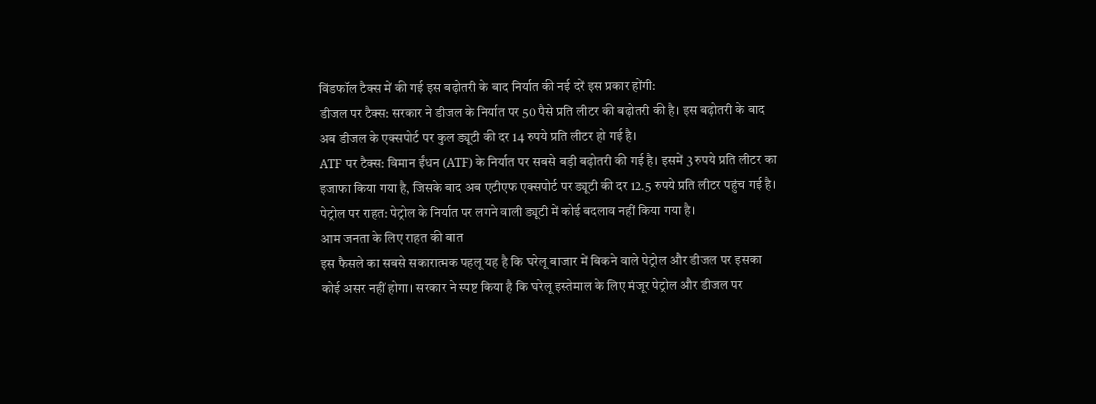विंडफॉल टैक्स में की गई इस बढ़ोतरी के बाद निर्यात की नई दरें इस प्रकार होंगी:
डीजल पर टैक्स: सरकार ने डीजल के निर्यात पर 50 पैसे प्रति लीटर की बढ़ोतरी की है। इस बढ़ोतरी के बाद अब डीजल के एक्सपोर्ट पर कुल ड्यूटी की दर 14 रुपये प्रति लीटर हो गई है।
ATF पर टैक्स: विमान ईंधन (ATF) के निर्यात पर सबसे बड़ी बढ़ोतरी की गई है। इसमें 3 रुपये प्रति लीटर का इजाफा किया गया है, जिसके बाद अब एटीएफ एक्सपोर्ट पर ड्यूटी की दर 12.5 रुपये प्रति लीटर पहुंच गई है।
पेट्रोल पर राहत: पेट्रोल के निर्यात पर लगने वाली ड्यूटी में कोई बदलाव नहीं किया गया है।
आम जनता के लिए राहत की बात
इस फैसले का सबसे सकारात्मक पहलू यह है कि घरेलू बाजार में बिकने वाले पेट्रोल और डीजल पर इसका कोई असर नहीं होगा। सरकार ने स्पष्ट किया है कि घरेलू इस्तेमाल के लिए मंजूर पेट्रोल और डीजल पर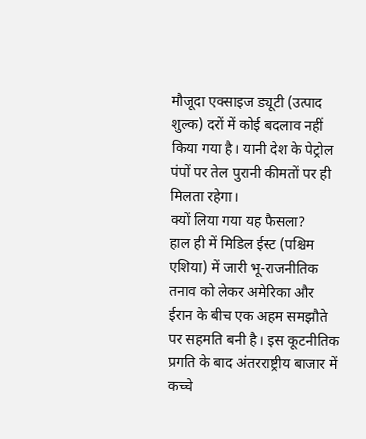मौजूदा एक्साइज ड्यूटी (उत्पाद शुल्क) दरों में कोई बदलाव नहीं किया गया है। यानी देश के पेट्रोल पंपों पर तेल पुरानी कीमतों पर ही मिलता रहेगा।
क्यों लिया गया यह फैसला?
हाल ही में मिडिल ईस्ट (पश्चिम एशिया) में जारी भू-राजनीतिक तनाव को लेकर अमेरिका और ईरान के बीच एक अहम समझौते पर सहमति बनी है। इस कूटनीतिक प्रगति के बाद अंतरराष्ट्रीय बाजार में कच्चे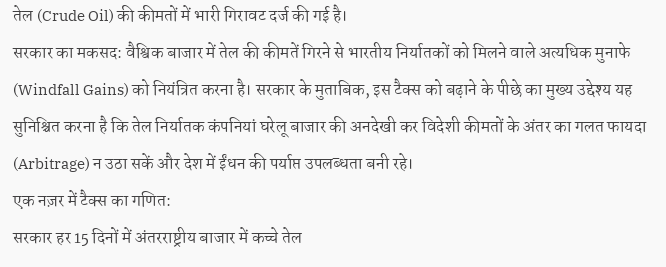तेल (Crude Oil) की कीमतों में भारी गिरावट दर्ज की गई है।
सरकार का मकसद: वैश्विक बाजार में तेल की कीमतें गिरने से भारतीय निर्यातकों को मिलने वाले अत्यधिक मुनाफे (Windfall Gains) को नियंत्रित करना है। सरकार के मुताबिक, इस टैक्स को बढ़ाने के पीछे का मुख्य उद्देश्य यह सुनिश्चित करना है कि तेल निर्यातक कंपनियां घरेलू बाजार की अनदेखी कर विदेशी कीमतों के अंतर का गलत फायदा (Arbitrage) न उठा सकें और देश में ईंधन की पर्याप्त उपलब्धता बनी रहे।
एक नज़र में टैक्स का गणित:
सरकार हर 15 दिनों में अंतरराष्ट्रीय बाजार में कच्चे तेल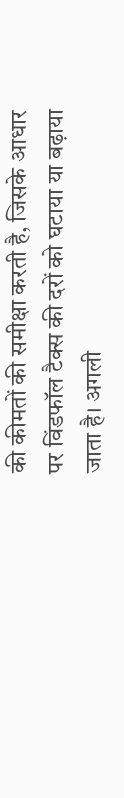की कीमतों की समीक्षा करती है, जिसके आधार पर विंडफॉल टैक्स की दरों को घटाया या बढ़ाया जाता है। अगली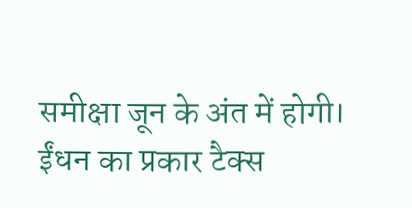समीक्षा जून के अंत में होगी।
ईंधन का प्रकार टैक्स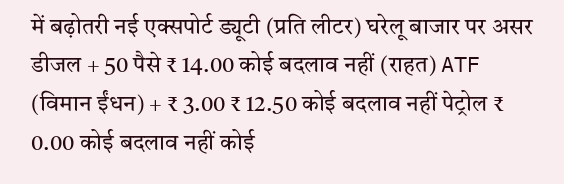में बढ़ोतरी नई एक्सपोर्ट ड्यूटी (प्रति लीटर) घरेलू बाजार पर असर डीजल + 50 पैसे ₹ 14.00 कोई बदलाव नहीं (राहत) ATF (विमान ईंधन) + ₹ 3.00 ₹ 12.50 कोई बदलाव नहीं पेट्रोल ₹ 0.00 कोई बदलाव नहीं कोई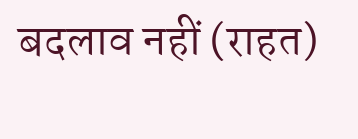बदलाव नहीं (राहत)